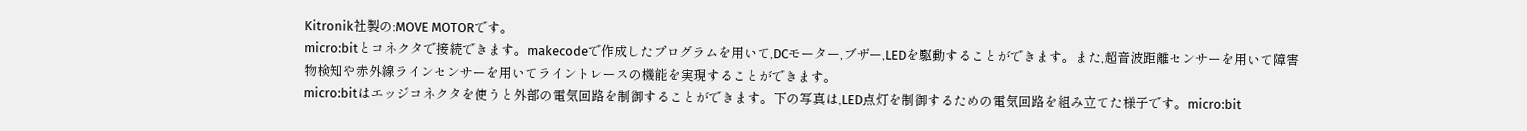Kitronik社製の:MOVE MOTORです。
micro:bitとコネクタで接続できます。makecodeで作成したプログラムを用いて,DCモーター,ブザー,LEDを駆動することができます。また,超音波距離センサーを用いて障害物検知や赤外線ラインセンサーを用いてライントレースの機能を実現することができます。
micro:bitはエッジコネクタを使うと外部の電気回路を制御することができます。下の写真は,LED点灯を制御するための電気回路を組み立てた様子です。micro:bit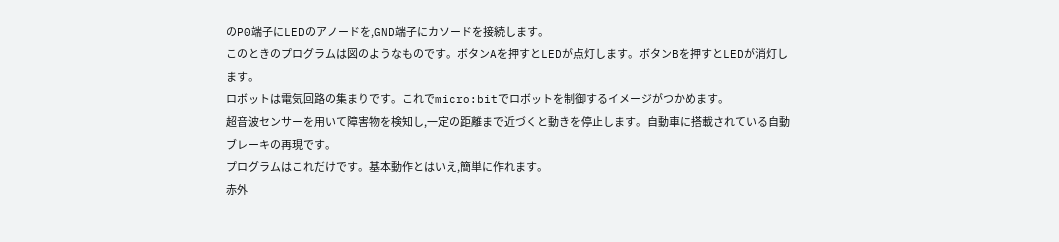のP0端子にLEDのアノードを,GND端子にカソードを接続します。
このときのプログラムは図のようなものです。ボタンAを押すとLEDが点灯します。ボタンBを押すとLEDが消灯します。
ロボットは電気回路の集まりです。これでmicro:bitでロボットを制御するイメージがつかめます。
超音波センサーを用いて障害物を検知し,一定の距離まで近づくと動きを停止します。自動車に搭載されている自動ブレーキの再現です。
プログラムはこれだけです。基本動作とはいえ,簡単に作れます。
赤外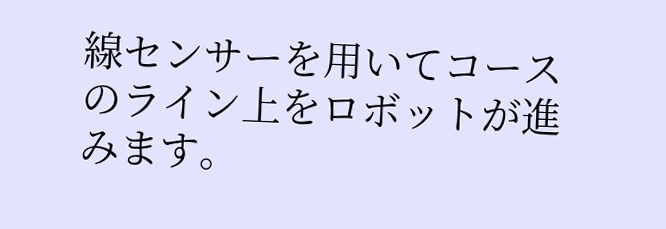線センサーを用いてコースのライン上をロボットが進みます。